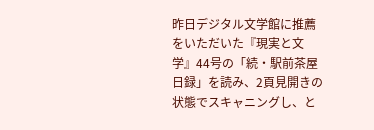昨日デジタル文学館に推薦をいただいた『現実と文学』44号の「続・駅前茶屋日録」を読み、2頁見開きの状態でスキャニングし、と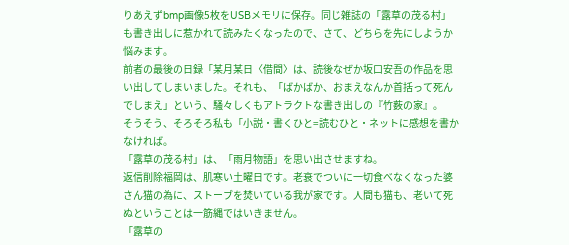りあえずbmp画像5枚をUSBメモリに保存。同じ雑誌の「露草の茂る村」も書き出しに惹かれて読みたくなったので、さて、どちらを先にしようか悩みます。
前者の最後の日録「某月某日〈借間〉は、読後なぜか坂口安吾の作品を思い出してしまいました。それも、「ばかばか、おまえなんか首括って死んでしまえ」という、騒々しくもアトラクトな書き出しの『竹薮の家』。
そうそう、そろそろ私も「小説・書くひと=読むひと・ネットに感想を書かなければ。
「露草の茂る村」は、「雨月物語」を思い出させますね。
返信削除福岡は、肌寒い土曜日です。老衰でついに一切食べなくなった婆さん猫の為に、ストーブを焚いている我が家です。人間も猫も、老いて死ぬということは一筋縄ではいきません。
「露草の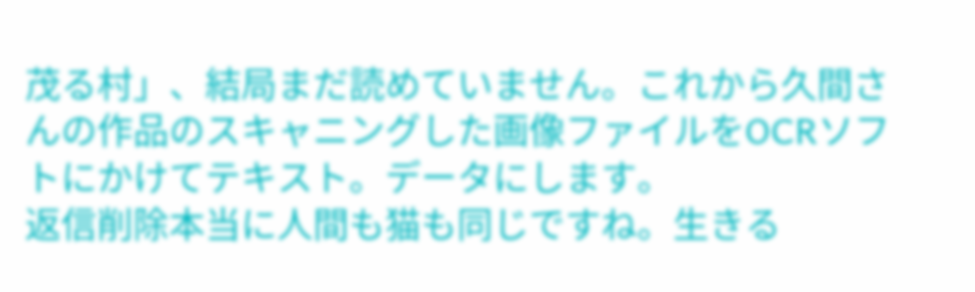茂る村」、結局まだ読めていません。これから久間さんの作品のスキャニングした画像ファイルをOCRソフトにかけてテキスト。データにします。
返信削除本当に人間も猫も同じですね。生きる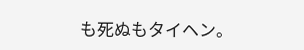も死ぬもタイヘン。